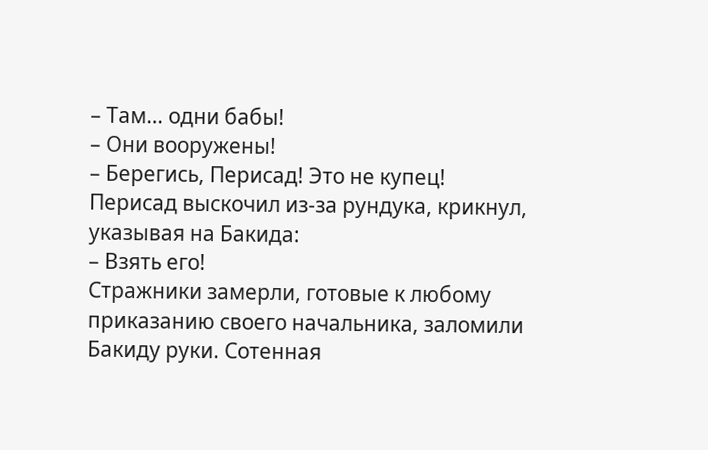– Там… одни бабы!
– Они вооружены!
– Берегись, Перисад! Это не купец!
Перисад выскочил из-за рундука, крикнул, указывая на Бакида:
– Взять его!
Стражники замерли, готовые к любому приказанию своего начальника, заломили Бакиду руки. Сотенная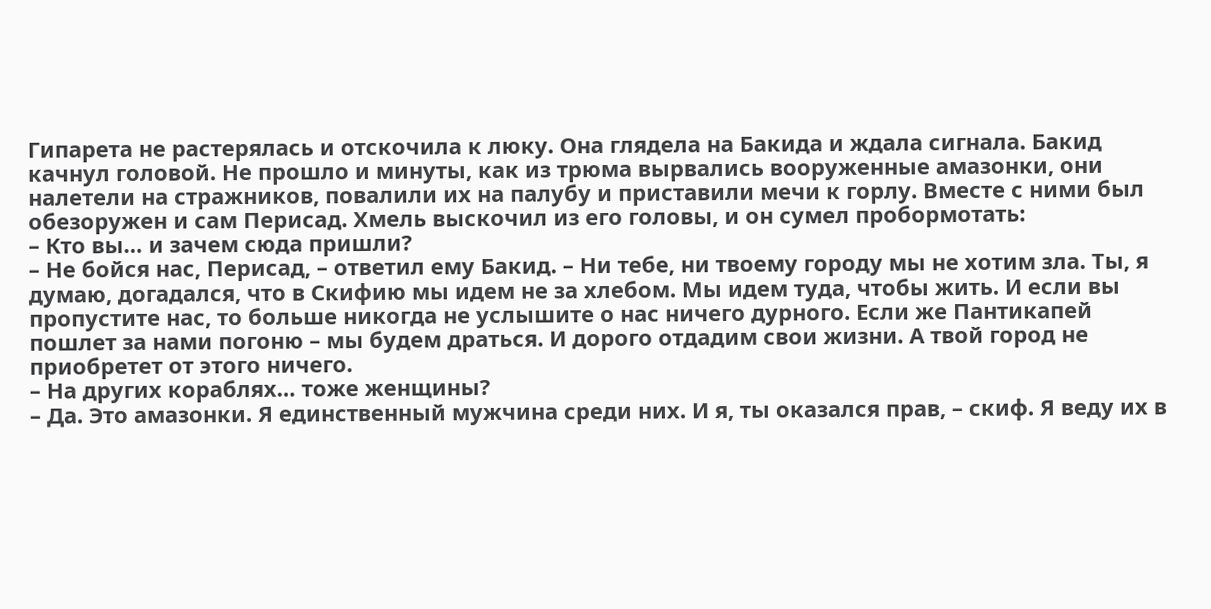Гипарета не растерялась и отскочила к люку. Она глядела на Бакида и ждала сигнала. Бакид качнул головой. Не прошло и минуты, как из трюма вырвались вооруженные амазонки, они налетели на стражников, повалили их на палубу и приставили мечи к горлу. Вместе с ними был обезоружен и сам Перисад. Хмель выскочил из его головы, и он сумел пробормотать:
– Кто вы… и зачем сюда пришли?
– Не бойся нас, Перисад, – ответил ему Бакид. – Ни тебе, ни твоему городу мы не хотим зла. Ты, я думаю, догадался, что в Скифию мы идем не за хлебом. Мы идем туда, чтобы жить. И если вы пропустите нас, то больше никогда не услышите о нас ничего дурного. Если же Пантикапей пошлет за нами погоню – мы будем драться. И дорого отдадим свои жизни. А твой город не приобретет от этого ничего.
– На других кораблях… тоже женщины?
– Да. Это амазонки. Я единственный мужчина среди них. И я, ты оказался прав, – скиф. Я веду их в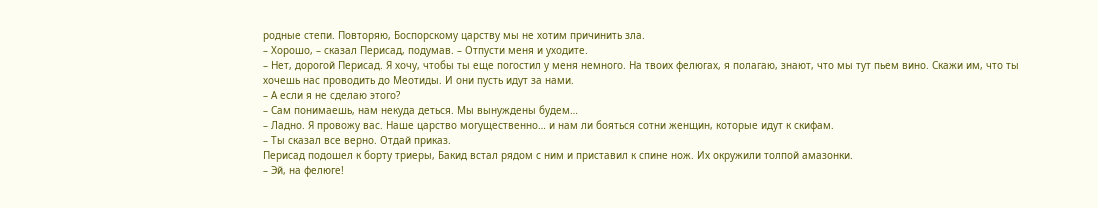родные степи. Повторяю, Боспорскому царству мы не хотим причинить зла.
– Хорошо, – сказал Перисад, подумав. – Отпусти меня и уходите.
– Нет, дорогой Перисад. Я хочу, чтобы ты еще погостил у меня немного. На твоих фелюгах, я полагаю, знают, что мы тут пьем вино. Скажи им, что ты хочешь нас проводить до Меотиды. И они пусть идут за нами.
– А если я не сделаю этого?
– Сам понимаешь, нам некуда деться. Мы вынуждены будем…
– Ладно. Я провожу вас. Наше царство могущественно… и нам ли бояться сотни женщин, которые идут к скифам.
– Ты сказал все верно. Отдай приказ.
Перисад подошел к борту триеры, Бакид встал рядом с ним и приставил к спине нож. Их окружили толпой амазонки.
– Эй, на фелюге!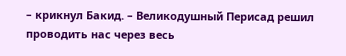– крикнул Бакид. – Великодушный Перисад решил проводить нас через весь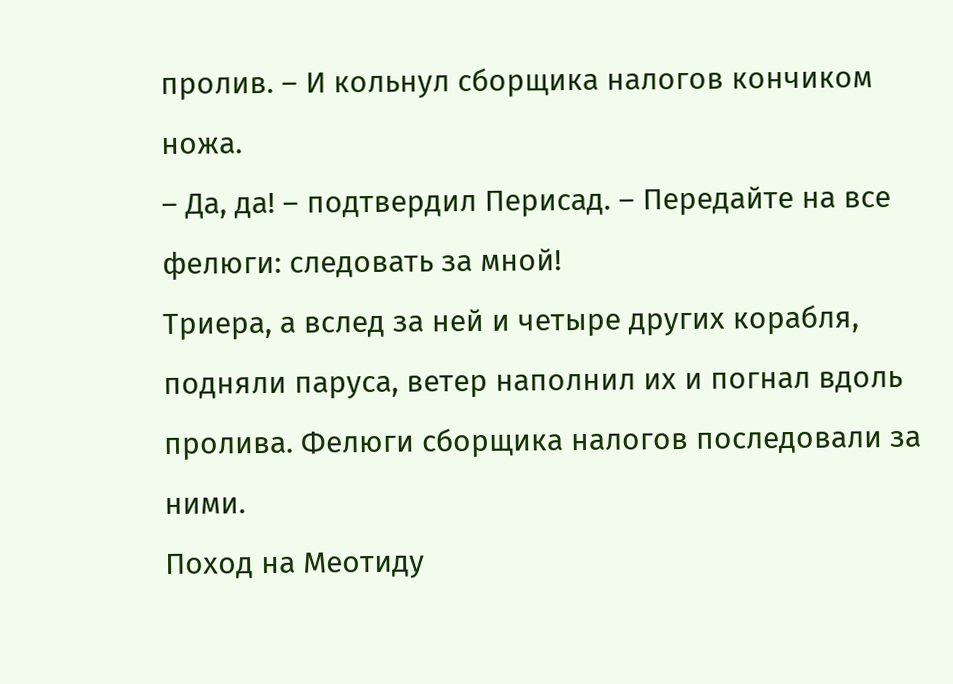пролив. – И кольнул сборщика налогов кончиком ножа.
– Да, да! – подтвердил Перисад. – Передайте на все фелюги: следовать за мной!
Триера, а вслед за ней и четыре других корабля, подняли паруса, ветер наполнил их и погнал вдоль пролива. Фелюги сборщика налогов последовали за ними.
Поход на Меотиду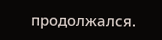продолжался.